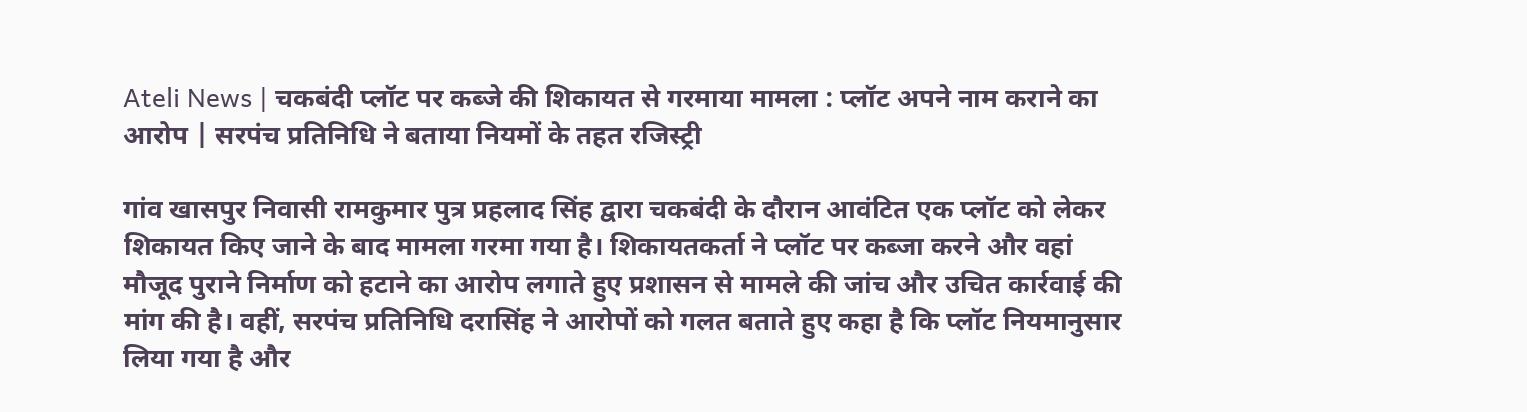Ateli News | चकबंदी प्लॉट पर कब्जे की शिकायत से गरमाया मामला : प्लॉट अपने नाम कराने का आरोप | सरपंच प्रतिनिधि ने बताया नियमों के तहत रजिस्ट्री

गांव खासपुर निवासी रामकुमार पुत्र प्रहलाद सिंह द्वारा चकबंदी के दौरान आवंटित एक प्लॉट को लेकर शिकायत किए जाने के बाद मामला गरमा गया है। शिकायतकर्ता ने प्लॉट पर कब्जा करने और वहां मौजूद पुराने निर्माण को हटाने का आरोप लगाते हुए प्रशासन से मामले की जांच और उचित कार्रवाई की मांग की है। वहीं, सरपंच प्रतिनिधि दरासिंह ने आरोपों को गलत बताते हुए कहा है कि प्लॉट नियमानुसार लिया गया है और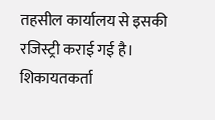तहसील कार्यालय से इसकी रजिस्ट्री कराई गई है।
शिकायतकर्ता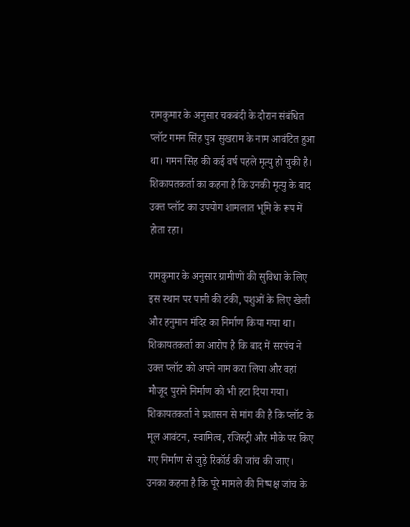रामकुमार के अनुसार चकबंदी के दौरान संबंधित प्लॉट गमन सिंह पुत्र सुखराम के नाम आवंटित हुआ था। गमन सिंह की कई वर्ष पहले मृत्यु हो चुकी है। शिकायतकर्ता का कहना है कि उनकी मृत्यु के बाद उक्त प्लॉट का उपयोग शामलात भूमि के रूप में होता रहा।

रामकुमार के अनुसार ग्रामीणों की सुविधा के लिए इस स्थान पर पानी की टंकी, पशुओं के लिए खेली और हनुमान मंदिर का निर्माण किया गया था। शिकायतकर्ता का आरोप है कि बाद में सरपंच ने उक्त प्लॉट को अपने नाम करा लिया और वहां मौजूद पुराने निर्माण को भी हटा दिया गया।
शिकायतकर्ता ने प्रशासन से मांग की है कि प्लॉट के मूल आवंटन, स्वामित्व, रजिस्ट्री और मौके पर किए गए निर्माण से जुड़े रिकॉर्ड की जांच की जाए। उनका कहना है कि पूरे मामले की निष्पक्ष जांच के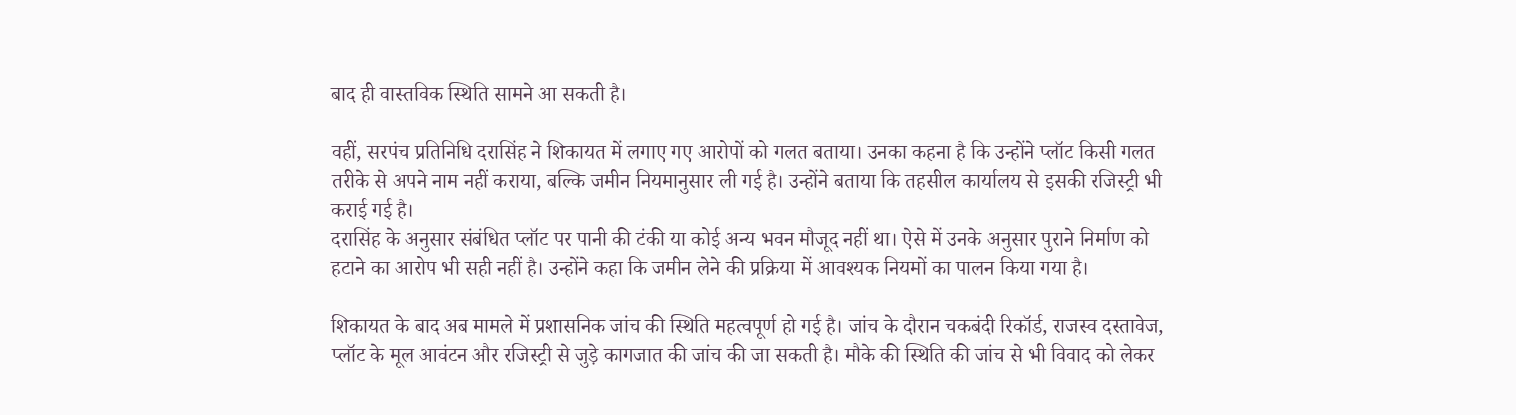बाद ही वास्तविक स्थिति सामने आ सकती है।

वहीं, सरपंच प्रतिनिधि दरासिंह ने शिकायत में लगाए गए आरोपों को गलत बताया। उनका कहना है कि उन्होंने प्लॉट किसी गलत तरीके से अपने नाम नहीं कराया, बल्कि जमीन नियमानुसार ली गई है। उन्होंने बताया कि तहसील कार्यालय से इसकी रजिस्ट्री भी कराई गई है।
दरासिंह के अनुसार संबंधित प्लॉट पर पानी की टंकी या कोई अन्य भवन मौजूद नहीं था। ऐसे में उनके अनुसार पुराने निर्माण को हटाने का आरोप भी सही नहीं है। उन्होंने कहा कि जमीन लेने की प्रक्रिया में आवश्यक नियमों का पालन किया गया है।

शिकायत के बाद अब मामले में प्रशासनिक जांच की स्थिति महत्वपूर्ण हो गई है। जांच के दौरान चकबंदी रिकॉर्ड, राजस्व दस्तावेज, प्लॉट के मूल आवंटन और रजिस्ट्री से जुड़े कागजात की जांच की जा सकती है। मौके की स्थिति की जांच से भी विवाद को लेकर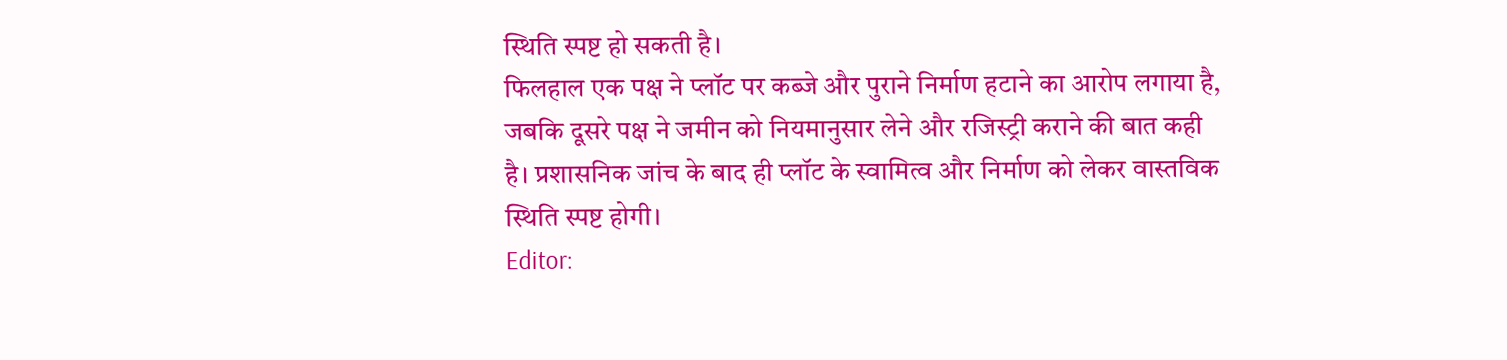स्थिति स्पष्ट हो सकती है।
फिलहाल एक पक्ष ने प्लॉट पर कब्जे और पुराने निर्माण हटाने का आरोप लगाया है, जबकि दूसरे पक्ष ने जमीन को नियमानुसार लेने और रजिस्ट्री कराने की बात कही है। प्रशासनिक जांच के बाद ही प्लॉट के स्वामित्व और निर्माण को लेकर वास्तविक स्थिति स्पष्ट होगी।
Editor: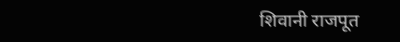शिवानी राजपूत